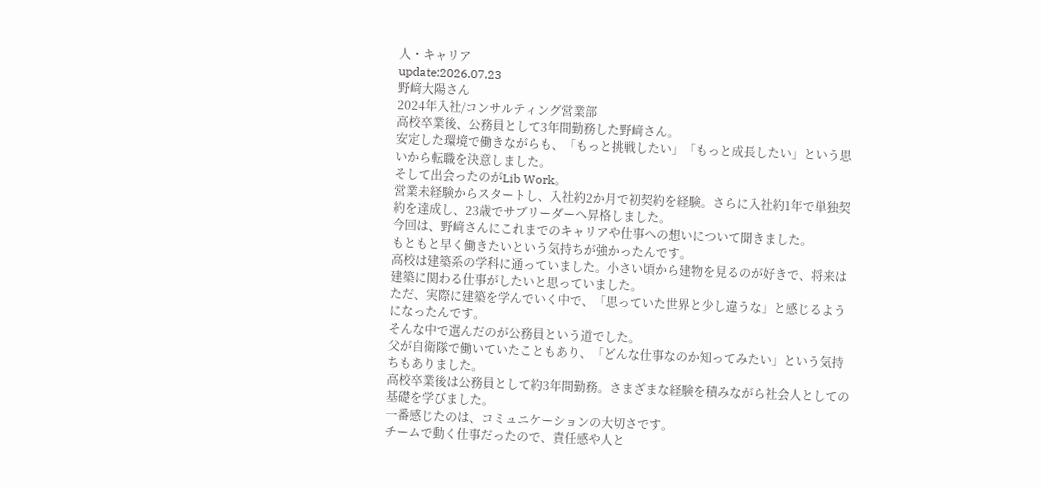人・キャリア
update:2026.07.23
野﨑大陽さん
2024年入社/コンサルティング営業部
高校卒業後、公務員として3年間勤務した野﨑さん。
安定した環境で働きながらも、「もっと挑戦したい」「もっと成長したい」という思いから転職を決意しました。
そして出会ったのがLib Work。
営業未経験からスタートし、入社約2か月で初契約を経験。さらに入社約1年で単独契約を達成し、23歳でサブリーダーへ昇格しました。
今回は、野﨑さんにこれまでのキャリアや仕事への想いについて聞きました。
もともと早く働きたいという気持ちが強かったんです。
高校は建築系の学科に通っていました。小さい頃から建物を見るのが好きで、将来は建築に関わる仕事がしたいと思っていました。
ただ、実際に建築を学んでいく中で、「思っていた世界と少し違うな」と感じるようになったんです。
そんな中で選んだのが公務員という道でした。
父が自衛隊で働いていたこともあり、「どんな仕事なのか知ってみたい」という気持ちもありました。
高校卒業後は公務員として約3年間勤務。さまざまな経験を積みながら社会人としての基礎を学びました。
一番感じたのは、コミュニケーションの大切さです。
チームで動く仕事だったので、責任感や人と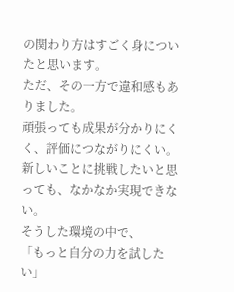の関わり方はすごく身についたと思います。
ただ、その一方で違和感もありました。
頑張っても成果が分かりにくく、評価につながりにくい。
新しいことに挑戦したいと思っても、なかなか実現できない。
そうした環境の中で、
「もっと自分の力を試したい」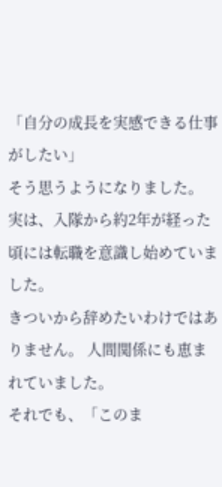「自分の成長を実感できる仕事がしたい」
そう思うようになりました。
実は、入隊から約2年が経った頃には転職を意識し始めていました。
きついから辞めたいわけではありません。 人間関係にも恵まれていました。
それでも、「このま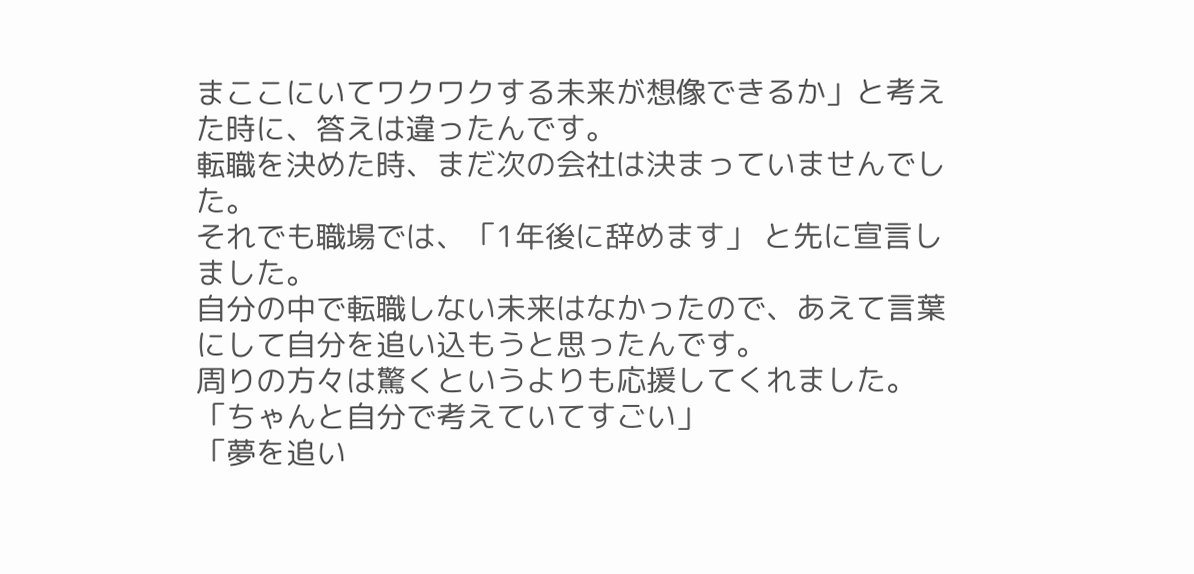まここにいてワクワクする未来が想像できるか」と考えた時に、答えは違ったんです。
転職を決めた時、まだ次の会社は決まっていませんでした。
それでも職場では、「1年後に辞めます」 と先に宣言しました。
自分の中で転職しない未来はなかったので、あえて言葉にして自分を追い込もうと思ったんです。
周りの方々は驚くというよりも応援してくれました。
「ちゃんと自分で考えていてすごい」
「夢を追い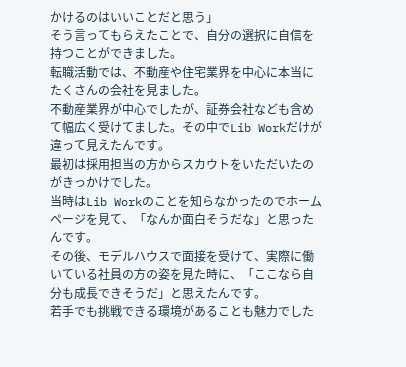かけるのはいいことだと思う」
そう言ってもらえたことで、自分の選択に自信を持つことができました。
転職活動では、不動産や住宅業界を中心に本当にたくさんの会社を見ました。
不動産業界が中心でしたが、証券会社なども含めて幅広く受けてました。その中でLib Workだけが違って見えたんです。
最初は採用担当の方からスカウトをいただいたのがきっかけでした。
当時はLib Workのことを知らなかったのでホームページを見て、「なんか面白そうだな」と思ったんです。
その後、モデルハウスで面接を受けて、実際に働いている社員の方の姿を見た時に、「ここなら自分も成長できそうだ」と思えたんです。
若手でも挑戦できる環境があることも魅力でした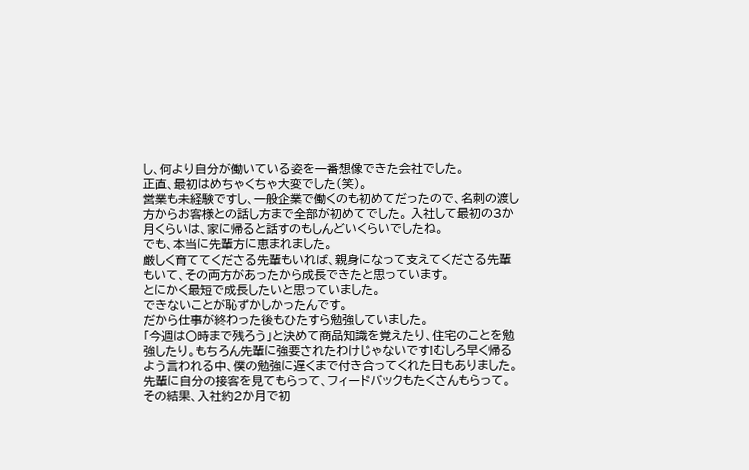し、何より自分が働いている姿を一番想像できた会社でした。
正直、最初はめちゃくちゃ大変でした(笑)。
営業も未経験ですし、一般企業で働くのも初めてだったので、名刺の渡し方からお客様との話し方まで全部が初めてでした。 入社して最初の3か月くらいは、家に帰ると話すのもしんどいくらいでしたね。
でも、本当に先輩方に恵まれました。
厳しく育ててくださる先輩もいれば、親身になって支えてくださる先輩もいて、その両方があったから成長できたと思っています。
とにかく最短で成長したいと思っていました。
できないことが恥ずかしかったんです。
だから仕事が終わった後もひたすら勉強していました。
「今週は〇時まで残ろう」と決めて商品知識を覚えたり、住宅のことを勉強したり。もちろん先輩に強要されたわけじゃないです!むしろ早く帰るよう言われる中、僕の勉強に遅くまで付き合ってくれた日もありました。
先輩に自分の接客を見てもらって、フィードバックもたくさんもらって。
その結果、入社約2か月で初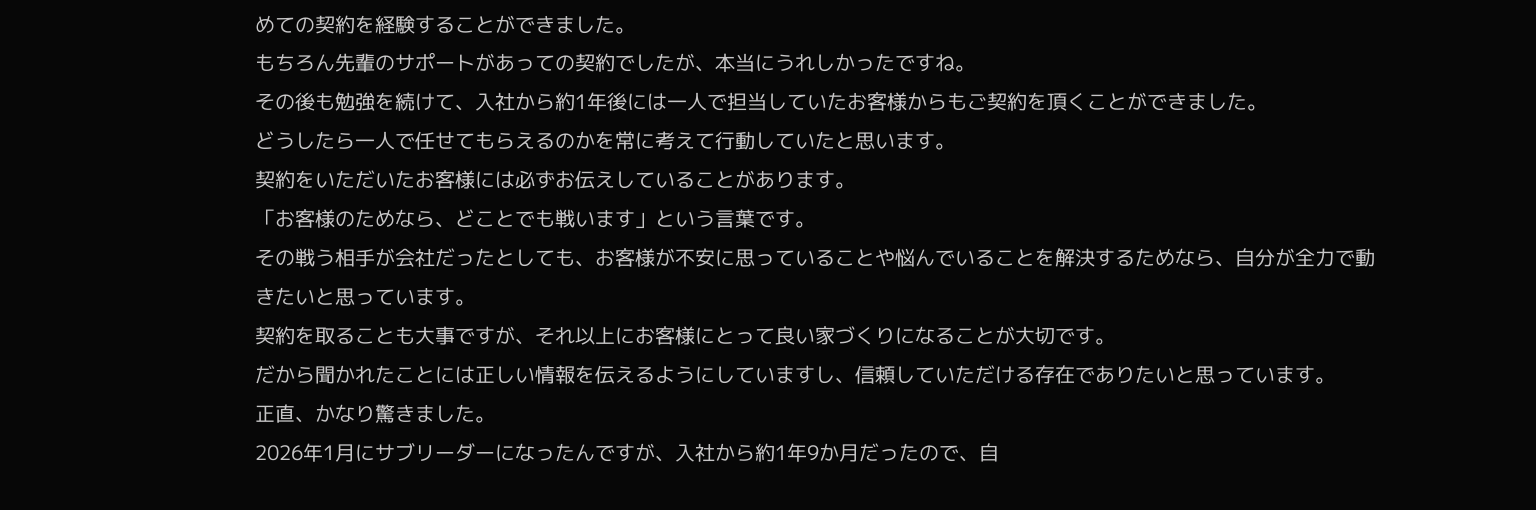めての契約を経験することができました。
もちろん先輩のサポートがあっての契約でしたが、本当にうれしかったですね。
その後も勉強を続けて、入社から約1年後には一人で担当していたお客様からもご契約を頂くことができました。
どうしたら一人で任せてもらえるのかを常に考えて行動していたと思います。
契約をいただいたお客様には必ずお伝えしていることがあります。
「お客様のためなら、どことでも戦います」という言葉です。
その戦う相手が会社だったとしても、お客様が不安に思っていることや悩んでいることを解決するためなら、自分が全力で動きたいと思っています。
契約を取ることも大事ですが、それ以上にお客様にとって良い家づくりになることが大切です。
だから聞かれたことには正しい情報を伝えるようにしていますし、信頼していただける存在でありたいと思っています。
正直、かなり驚きました。
2026年1月にサブリーダーになったんですが、入社から約1年9か月だったので、自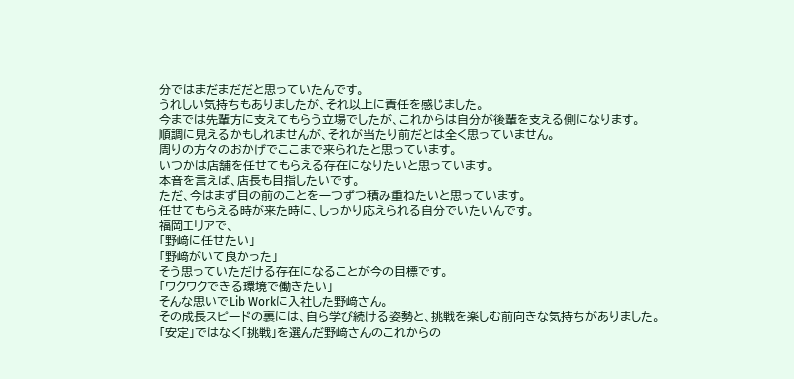分ではまだまだだと思っていたんです。
うれしい気持ちもありましたが、それ以上に責任を感じました。
今までは先輩方に支えてもらう立場でしたが、これからは自分が後輩を支える側になります。
順調に見えるかもしれませんが、それが当たり前だとは全く思っていません。
周りの方々のおかげでここまで来られたと思っています。
いつかは店舗を任せてもらえる存在になりたいと思っています。
本音を言えば、店長も目指したいです。
ただ、今はまず目の前のことを一つずつ積み重ねたいと思っています。
任せてもらえる時が来た時に、しっかり応えられる自分でいたいんです。
福岡エリアで、
「野﨑に任せたい」
「野﨑がいて良かった」
そう思っていただける存在になることが今の目標です。
「ワクワクできる環境で働きたい」
そんな思いでLib Workに入社した野﨑さん。
その成長スピードの裏には、自ら学び続ける姿勢と、挑戦を楽しむ前向きな気持ちがありました。
「安定」ではなく「挑戦」を選んだ野﨑さんのこれからの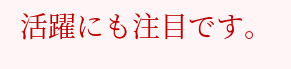活躍にも注目です。